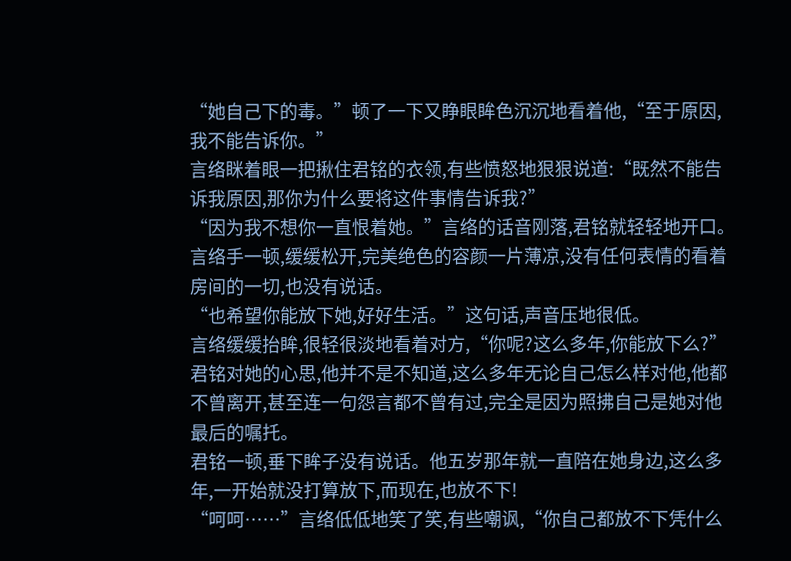“她自己下的毒。”顿了一下又睁眼眸色沉沉地看着他,“至于原因,我不能告诉你。”
言络眯着眼一把揪住君铭的衣领,有些愤怒地狠狠说道:“既然不能告诉我原因,那你为什么要将这件事情告诉我?”
“因为我不想你一直恨着她。”言络的话音刚落,君铭就轻轻地开口。
言络手一顿,缓缓松开,完美绝色的容颜一片薄凉,没有任何表情的看着房间的一切,也没有说话。
“也希望你能放下她,好好生活。”这句话,声音压地很低。
言络缓缓抬眸,很轻很淡地看着对方,“你呢?这么多年,你能放下么?”君铭对她的心思,他并不是不知道,这么多年无论自己怎么样对他,他都不曾离开,甚至连一句怨言都不曾有过,完全是因为照拂自己是她对他最后的嘱托。
君铭一顿,垂下眸子没有说话。他五岁那年就一直陪在她身边,这么多年,一开始就没打算放下,而现在,也放不下!
“呵呵……”言络低低地笑了笑,有些嘲讽,“你自己都放不下凭什么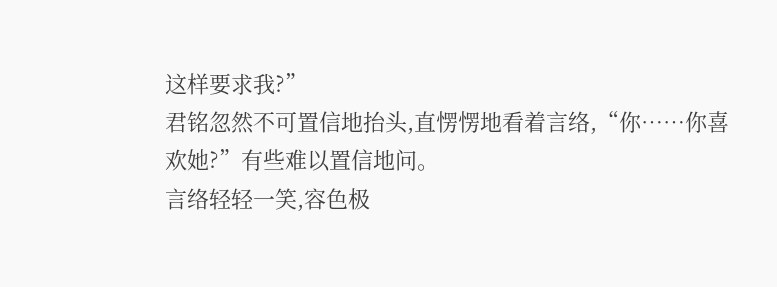这样要求我?”
君铭忽然不可置信地抬头,直愣愣地看着言络,“你……你喜欢她?”有些难以置信地问。
言络轻轻一笑,容色极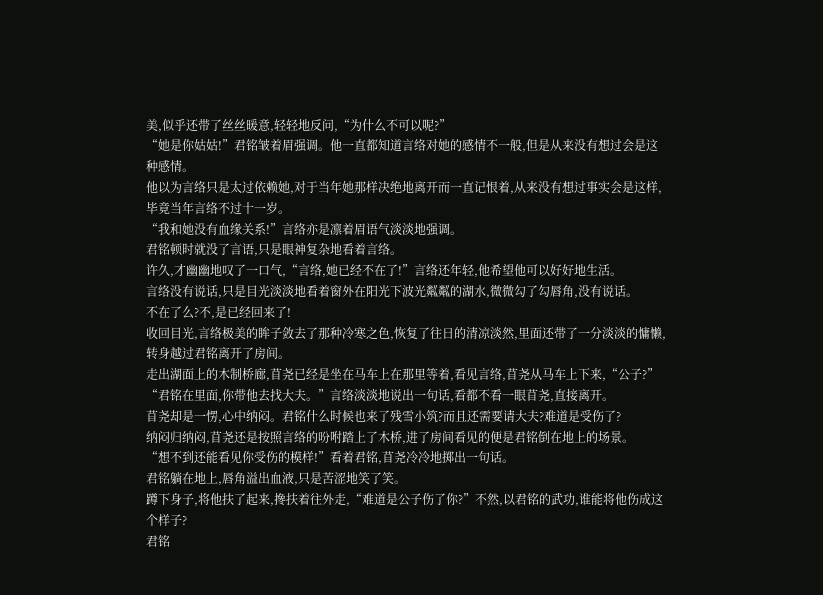美,似乎还带了丝丝暖意,轻轻地反问,“为什么不可以呢?”
“她是你姑姑!”君铭皱着眉强调。他一直都知道言络对她的感情不一般,但是从来没有想过会是这种感情。
他以为言络只是太过依赖她,对于当年她那样决绝地离开而一直记恨着,从来没有想过事实会是这样,毕竟当年言络不过十一岁。
“我和她没有血缘关系!”言络亦是凛着眉语气淡淡地强调。
君铭顿时就没了言语,只是眼神复杂地看着言络。
许久,才幽幽地叹了一口气,“言络,她已经不在了!”言络还年轻,他希望他可以好好地生活。
言络没有说话,只是目光淡淡地看着窗外在阳光下波光粼粼的湖水,微微勾了勾唇角,没有说话。
不在了么?不,是已经回来了!
收回目光,言络极美的眸子敛去了那种冷寒之色,恢复了往日的清凉淡然,里面还带了一分淡淡的慵懒,转身越过君铭离开了房间。
走出湖面上的木制桥廊,苜尧已经是坐在马车上在那里等着,看见言络,苜尧从马车上下来,“公子?”
“君铭在里面,你带他去找大夫。”言络淡淡地说出一句话,看都不看一眼苜尧,直接离开。
苜尧却是一愣,心中纳闷。君铭什么时候也来了残雪小筑?而且还需要请大夫?难道是受伤了?
纳闷归纳闷,苜尧还是按照言络的吩咐踏上了木桥,进了房间看见的便是君铭倒在地上的场景。
“想不到还能看见你受伤的模样!”看着君铭,苜尧冷冷地掷出一句话。
君铭躺在地上,唇角溢出血液,只是苦涩地笑了笑。
蹲下身子,将他扶了起来,搀扶着往外走,“难道是公子伤了你?”不然,以君铭的武功,谁能将他伤成这个样子?
君铭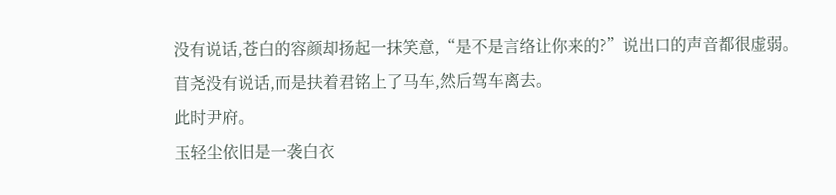没有说话,苍白的容颜却扬起一抹笑意,“是不是言络让你来的?”说出口的声音都很虚弱。
苜尧没有说话,而是扶着君铭上了马车,然后驾车离去。
此时尹府。
玉轻尘依旧是一袭白衣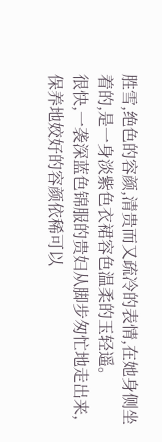胜雪,绝色的容颜,清贵而又疏冷的表情,在她身侧坐着的,是一身淡紫色衣裙容色温柔的玉轻遥。
很快,一袭深蓝色锦服的贵妇从脚步匆忙地走出来,保养地姣好的容颜依稀可以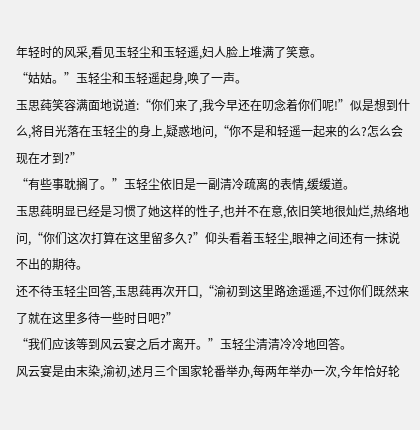年轻时的风采,看见玉轻尘和玉轻遥,妇人脸上堆满了笑意。
“姑姑。”玉轻尘和玉轻遥起身,唤了一声。
玉思莼笑容满面地说道:“你们来了,我今早还在叨念着你们呢!”似是想到什么,将目光落在玉轻尘的身上,疑惑地问,“你不是和轻遥一起来的么?怎么会现在才到?”
“有些事耽搁了。”玉轻尘依旧是一副清冷疏离的表情,缓缓道。
玉思莼明显已经是习惯了她这样的性子,也并不在意,依旧笑地很灿烂,热络地问,“你们这次打算在这里留多久?”仰头看着玉轻尘,眼神之间还有一抹说不出的期待。
还不待玉轻尘回答,玉思莼再次开口,“渝初到这里路途遥遥,不过你们既然来了就在这里多待一些时日吧?”
“我们应该等到风云宴之后才离开。”玉轻尘清清冷冷地回答。
风云宴是由末染,渝初,述月三个国家轮番举办,每两年举办一次,今年恰好轮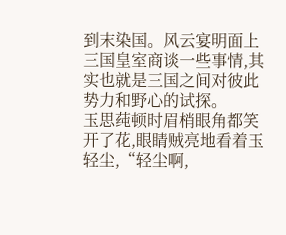到末染国。风云宴明面上三国皇室商谈一些事情,其实也就是三国之间对彼此势力和野心的试探。
玉思莼顿时眉梢眼角都笑开了花,眼睛贼亮地看着玉轻尘,“轻尘啊,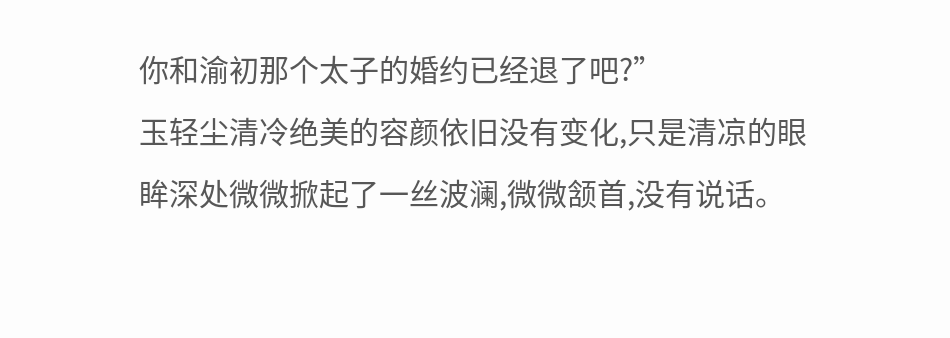你和渝初那个太子的婚约已经退了吧?”
玉轻尘清冷绝美的容颜依旧没有变化,只是清凉的眼眸深处微微掀起了一丝波澜,微微颔首,没有说话。